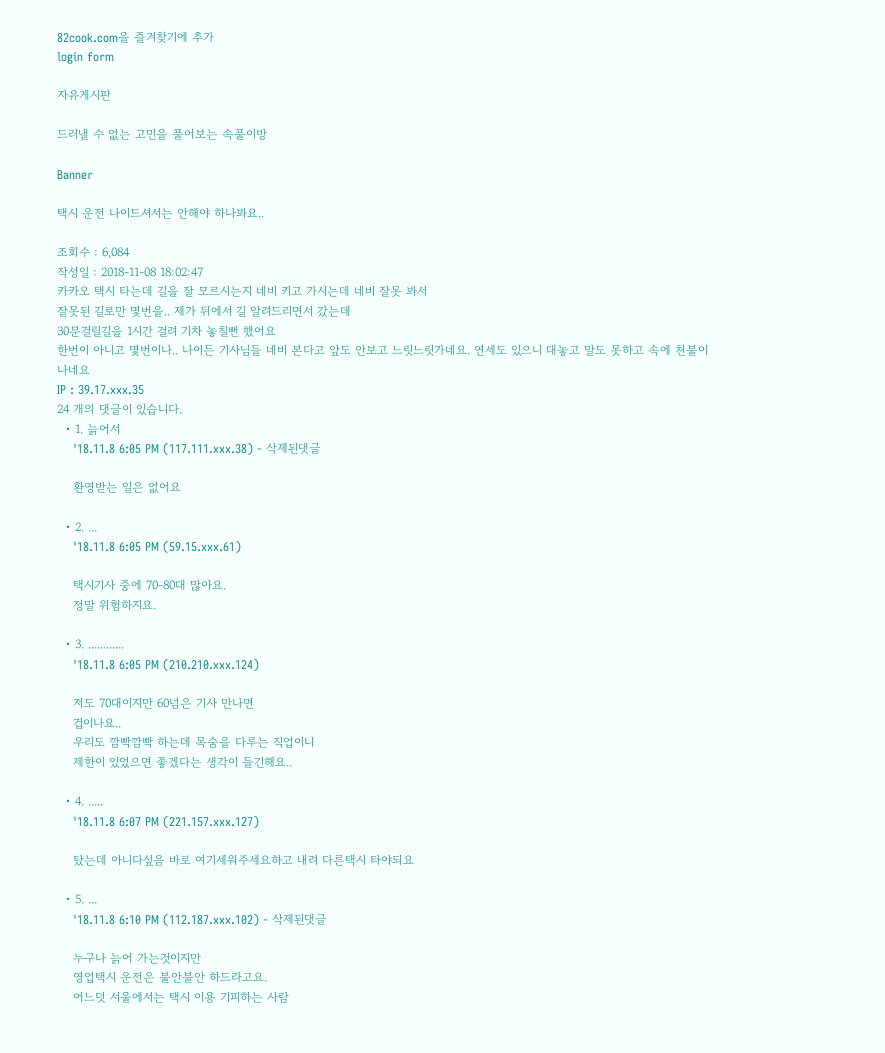82cook.com을 즐겨찾기에 추가
login form

자유게시판

드러낼 수 없는 고민을 풀어보는 속풀이방

Banner

택시 운전 나이드셔서는 안해야 하나봐요..

조회수 : 6,084
작성일 : 2018-11-08 18:02:47
카카오 택시 타는데 길을 잘 모르시는지 네비 키고 가시는데 네비 잘못 봐서
잘못된 길로만 몇번을.. 제가 뒤에서 길 알려드리면서 갔는데
30분걸릴길을 1시간 걸려 기차 놓칠뻔 했어요
한번이 아니고 몇번이나.. 나이든 기사님들 네비 본다고 앞도 안보고 느릿느릿가네요. 연세도 있으니 대놓고 말도 못하고 속에 천불이 나네요
IP : 39.17.xxx.35
24 개의 댓글이 있습니다.
  • 1. 늙어서
    '18.11.8 6:05 PM (117.111.xxx.38) - 삭제된댓글

    환영받는 일은 없어요

  • 2. ...
    '18.11.8 6:05 PM (59.15.xxx.61)

    택시기사 중에 70-80대 많아요.
    정말 위험하지요.

  • 3. ............
    '18.11.8 6:05 PM (210.210.xxx.124)

    저도 70대이지만 60넘은 기사 만나면
    겁이나요..
    우리도 깜빡깜빡 하는데 목숨을 다루는 직업이니
    제한이 있었으면 좋겠다는 생각이 들긴해요..

  • 4. .....
    '18.11.8 6:07 PM (221.157.xxx.127)

    탔는데 아니다싶음 바로 여기세워주세요하고 내려 다른택시 타야되요

  • 5. ...
    '18.11.8 6:10 PM (112.187.xxx.102) - 삭제된댓글

    누구나 늙어 가는것이지만
    영업택시 운전은 불안불안 하드라고요.
    어느덧 서울에서는 택시 이용 기피하는 사람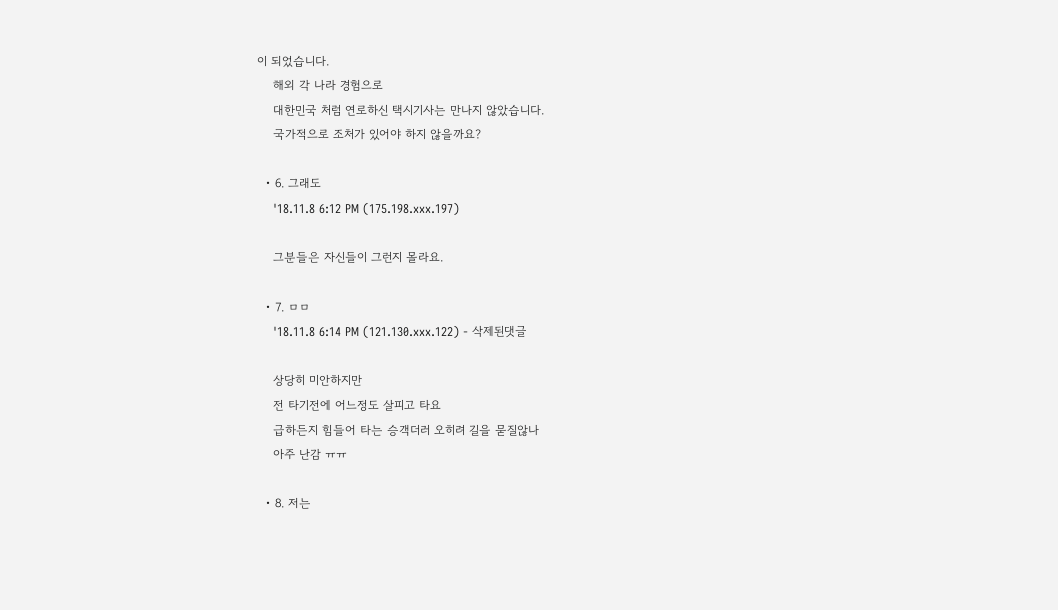이 되었습니다.
    해외 각 나라 경험으로
    대한민국 처럼 연로하신 택시기사는 만나지 않았습니다.
    국가적으로 조처가 있어야 하지 않을까요?

  • 6. 그래도
    '18.11.8 6:12 PM (175.198.xxx.197)

    그분들은 자신들이 그런지 몰라요.

  • 7. ㅁㅁ
    '18.11.8 6:14 PM (121.130.xxx.122) - 삭제된댓글

    상당히 미안하지만
    전 타기전에 어느정도 살피고 타요
    급하든지 힘들어 타는 승객더러 오히려 길을 묻질않나
    아주 난감 ㅠㅠ

  • 8. 저는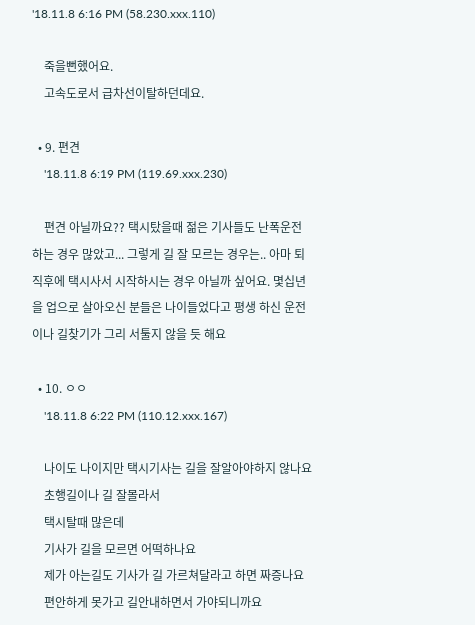'18.11.8 6:16 PM (58.230.xxx.110)

    죽을뻔했어요.
    고속도로서 급차선이탈하던데요.

  • 9. 편견
    '18.11.8 6:19 PM (119.69.xxx.230)

    편견 아닐까요?? 택시탔을때 젊은 기사들도 난폭운전 하는 경우 많았고... 그렇게 길 잘 모르는 경우는.. 아마 퇴직후에 택시사서 시작하시는 경우 아닐까 싶어요. 몇십년을 업으로 살아오신 분들은 나이들었다고 평생 하신 운전이나 길찾기가 그리 서툴지 않을 듯 해요

  • 10. ㅇㅇ
    '18.11.8 6:22 PM (110.12.xxx.167)

    나이도 나이지만 택시기사는 길을 잘알아야하지 않나요
    초행길이나 길 잘몰라서
    택시탈때 많은데
    기사가 길을 모르면 어떡하나요
    제가 아는길도 기사가 길 가르쳐달라고 하면 짜증나요
    편안하게 못가고 길안내하면서 가야되니까요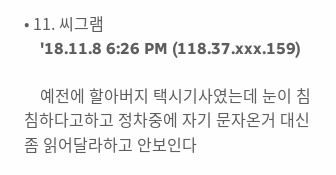• 11. 씨그램
    '18.11.8 6:26 PM (118.37.xxx.159)

    예전에 할아버지 택시기사였는데 눈이 침침하다고하고 정차중에 자기 문자온거 대신 좀 읽어달라하고 안보인다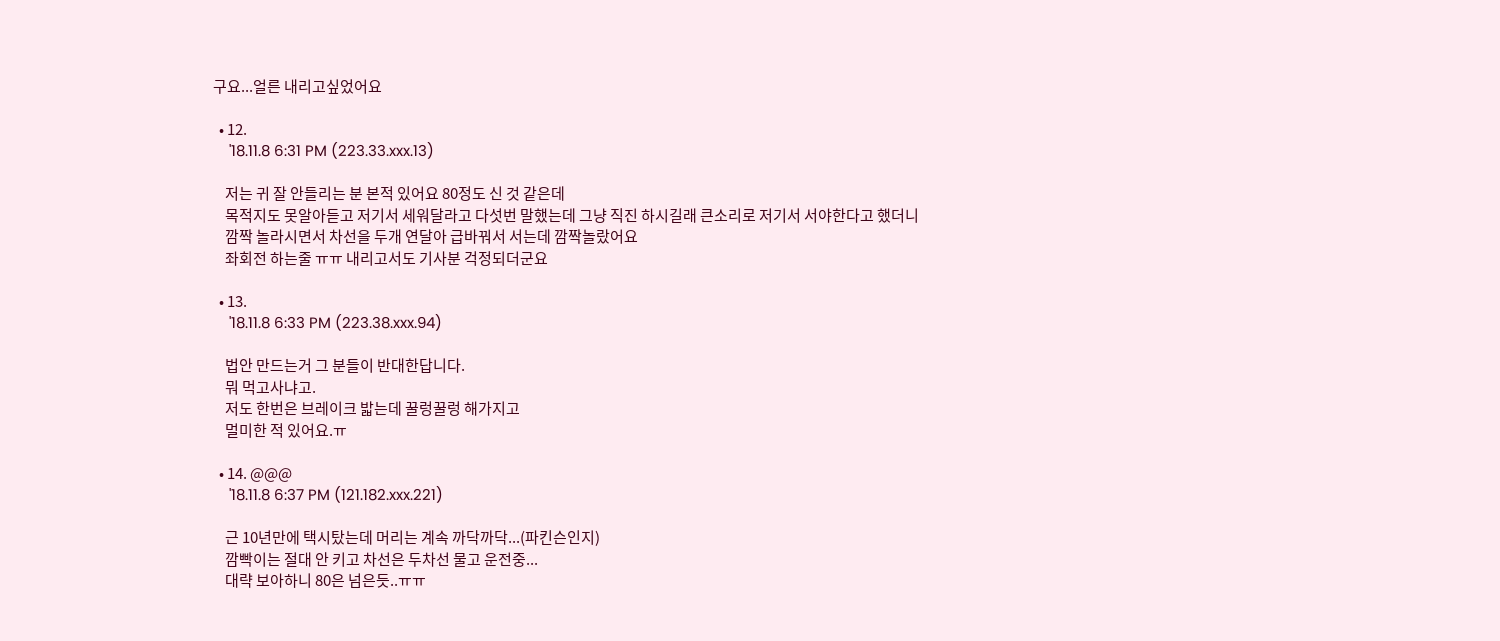구요...얼른 내리고싶었어요

  • 12.
    '18.11.8 6:31 PM (223.33.xxx.13)

    저는 귀 잘 안들리는 분 본적 있어요 80정도 신 것 같은데
    목적지도 못알아듣고 저기서 세워달라고 다섯번 말했는데 그냥 직진 하시길래 큰소리로 저기서 서야한다고 했더니
    깜짝 놀라시면서 차선을 두개 연달아 급바꿔서 서는데 깜짝놀랐어요
    좌회전 하는줄 ㅠㅠ 내리고서도 기사분 걱정되더군요

  • 13.
    '18.11.8 6:33 PM (223.38.xxx.94)

    법안 만드는거 그 분들이 반대한답니다.
    뭐 먹고사냐고.
    저도 한번은 브레이크 밟는데 꿀렁꿀렁 해가지고
    멀미한 적 있어요.ㅠ

  • 14. @@@
    '18.11.8 6:37 PM (121.182.xxx.221)

    근 10년만에 택시탔는데 머리는 계속 까닥까닥...(파킨슨인지)
    깜빡이는 절대 안 키고 차선은 두차선 물고 운전중...
    대략 보아하니 80은 넘은듯..ㅠㅠ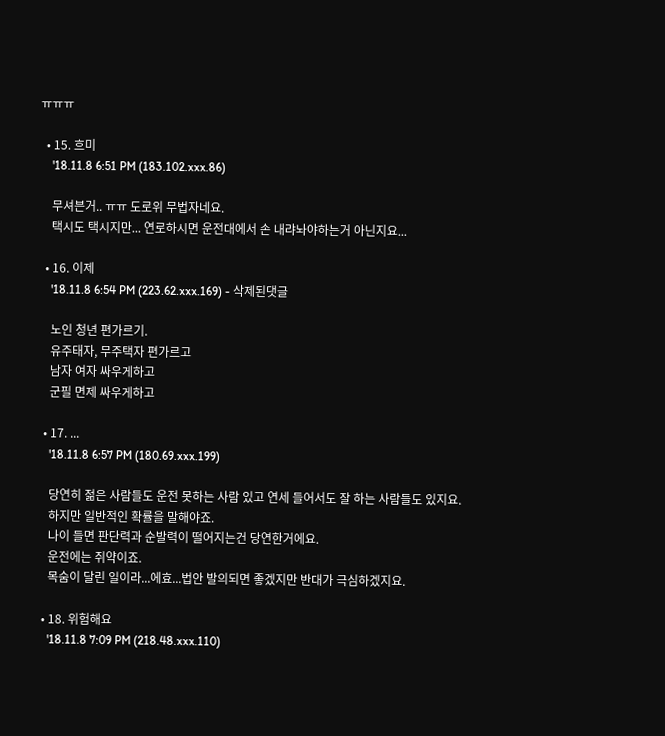ㅠㅠㅠ

  • 15. 흐미
    '18.11.8 6:51 PM (183.102.xxx.86)

    무셔븐거.. ㅠㅠ 도로위 무법자네요.
    택시도 택시지만... 연로하시면 운전대에서 손 내랴놔야하는거 아닌지요...

  • 16. 이제
    '18.11.8 6:54 PM (223.62.xxx.169) - 삭제된댓글

    노인 청년 편가르기.
    유주태자, 무주택자 편가르고
    남자 여자 싸우게하고
    군필 면제 싸우게하고

  • 17. ...
    '18.11.8 6:57 PM (180.69.xxx.199)

    당연히 젊은 사람들도 운전 못하는 사람 있고 연세 들어서도 잘 하는 사람들도 있지요.
    하지만 일반적인 확률을 말해야죠.
    나이 들면 판단력과 순발력이 떨어지는건 당연한거에요.
    운전에는 쥐약이죠.
    목숨이 달린 일이라...에효...법안 발의되면 좋겠지만 반대가 극심하겠지요.

  • 18. 위험해요
    '18.11.8 7:09 PM (218.48.xxx.110)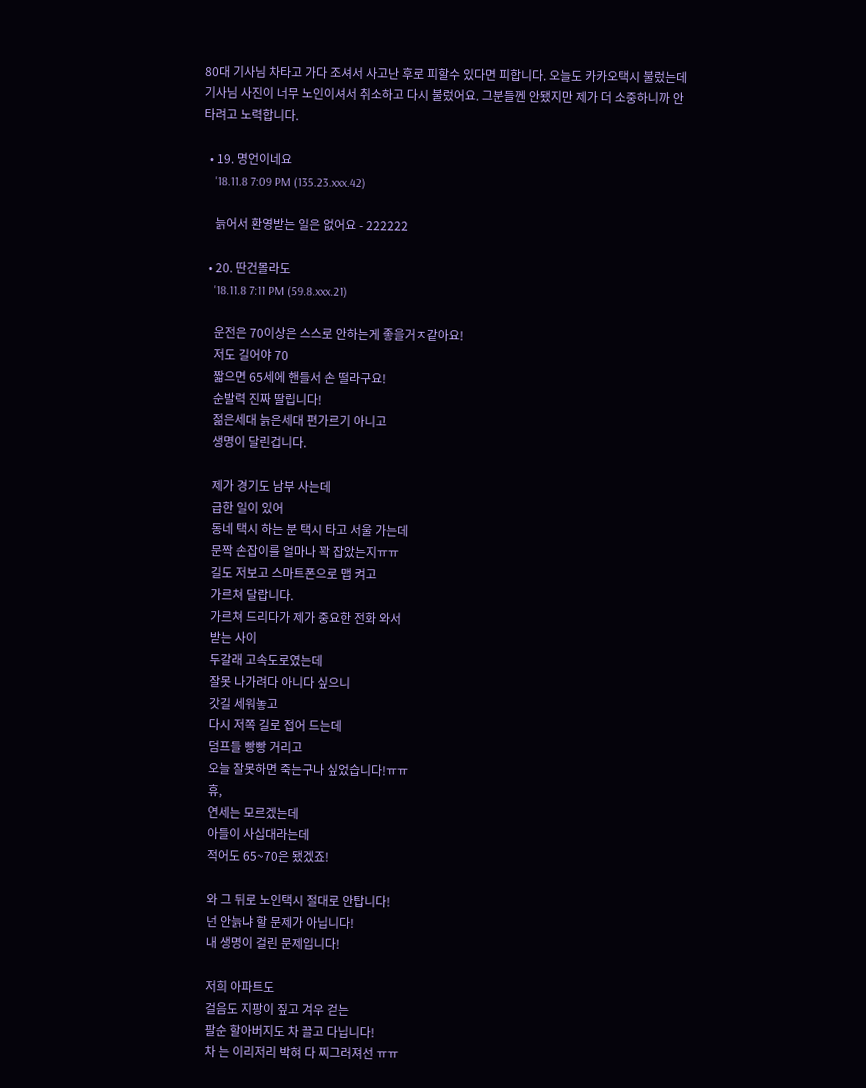80대 기사님 차타고 가다 조셔서 사고난 후로 피할수 있다면 피합니다. 오늘도 카카오택시 불렀는데 기사님 사진이 너무 노인이셔서 취소하고 다시 불렀어요. 그분들껜 안됐지만 제가 더 소중하니까 안타려고 노력합니다.

  • 19. 명언이네요
    '18.11.8 7:09 PM (135.23.xxx.42)

    늙어서 환영받는 일은 없어요 - 222222

  • 20. 딴건몰라도
    '18.11.8 7:11 PM (59.8.xxx.21)

    운전은 70이상은 스스로 안하는게 좋을거ㅈ같아요!
    저도 길어야 70
    짧으면 65세에 핸들서 손 떨라구요!
    순발력 진짜 딸립니다!
    젊은세대 늙은세대 편가르기 아니고
    생명이 달린겁니다.

    제가 경기도 남부 사는데
    급한 일이 있어
    동네 택시 하는 분 택시 타고 서울 가는데
    문짝 손잡이를 얼마나 꽉 잡았는지ㅠㅠ
    길도 저보고 스마트폰으로 맵 켜고
    가르쳐 달랍니다.
    가르쳐 드리다가 제가 중요한 전화 와서
    받는 사이
    두갈래 고속도로였는데
    잘못 나가려다 아니다 싶으니
    갓길 세워놓고
    다시 저쪽 길로 접어 드는데
    덤프들 빵빵 거리고
    오늘 잘못하면 죽는구나 싶었습니다!ㅠㅠ
    휴,
    연세는 모르겠는데
    아들이 사십대라는데
    적어도 65~70은 됐겠죠!

    와 그 뒤로 노인택시 절대로 안탑니다!
    넌 안늙냐 할 문제가 아닙니다!
    내 생명이 걸린 문제입니다!

    저희 아파트도
    걸음도 지팡이 짚고 겨우 걷는
    팔순 할아버지도 차 끌고 다닙니다!
    차 는 이리저리 박혀 다 찌그러져선 ㅠㅠ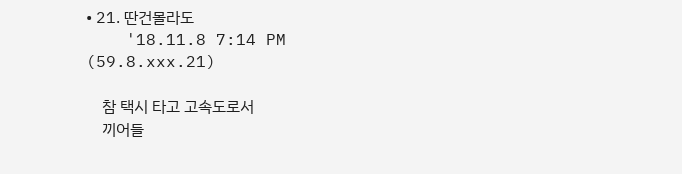• 21. 딴건몰라도
    '18.11.8 7:14 PM (59.8.xxx.21)

    참 택시 타고 고속도로서
    끼어들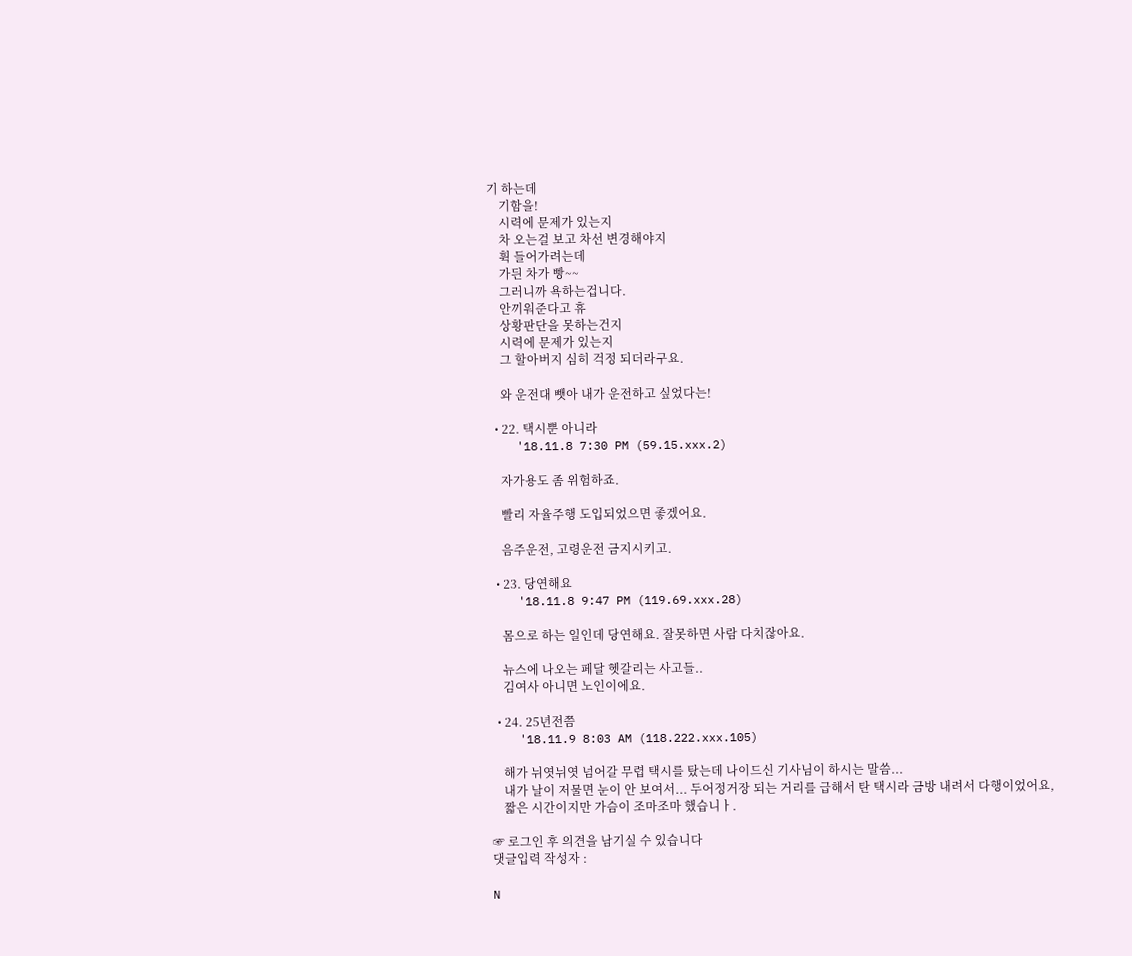기 하는데
    기함을!
    시력에 문제가 있는지
    차 오는걸 보고 차선 변경해야지
    휙 들어가려는데
    가듼 차가 빵~~
    그러니까 욕하는겁니다.
    안끼워준다고 휴
    상황판단을 못하는건지
    시력에 문제가 있는지
    그 할아버지 심히 걱정 되더라구요.

    와 운전대 뺏아 내가 운전하고 싶었다는!

  • 22. 택시뿐 아니라
    '18.11.8 7:30 PM (59.15.xxx.2)

    자가용도 좀 위험하죠.

    빨리 자율주행 도입되었으면 좋겠어요.

    음주운전, 고령운전 금지시키고.

  • 23. 당연해요
    '18.11.8 9:47 PM (119.69.xxx.28)

    몸으로 하는 일인데 당연해요. 잘못하면 사람 다치잖아요.

    뉴스에 나오는 페달 헷갈리는 사고들..
    김여사 아니면 노인이에요.

  • 24. 25년전쯤
    '18.11.9 8:03 AM (118.222.xxx.105)

    해가 뉘엿뉘엿 넘어갈 무렵 택시를 탔는데 나이드신 기사님이 하시는 말씀...
    내가 날이 저물면 눈이 안 보여서... 두어정거장 되는 거리를 급해서 탄 택시라 금방 내려서 다행이었어요,
    짧은 시간이지만 가슴이 조마조마 했습니ㅏ.

☞ 로그인 후 의견을 남기실 수 있습니다
댓글입력 작성자 :

N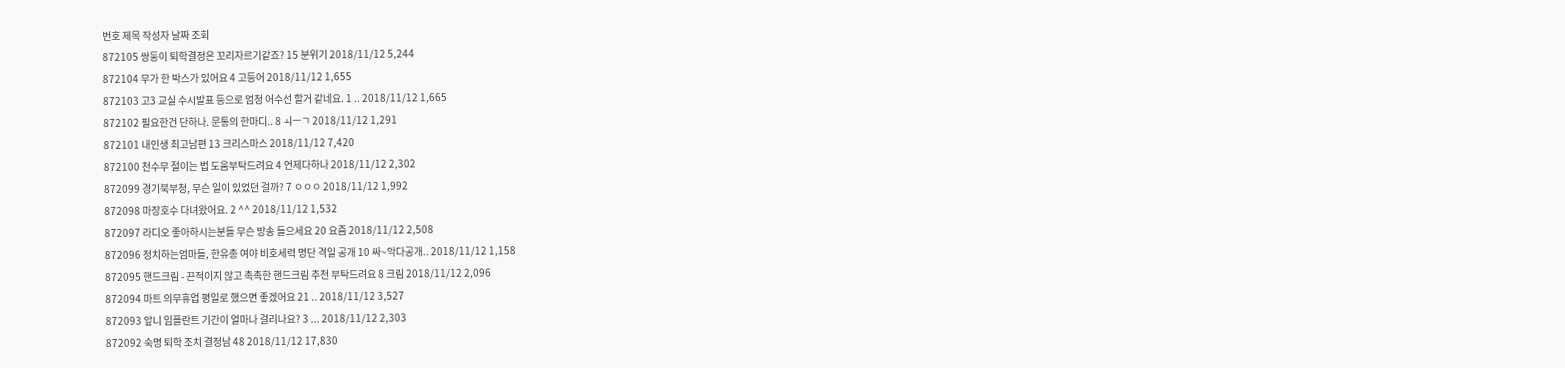번호 제목 작성자 날짜 조회
872105 쌍둥이 퇴학결정은 꼬리자르기같죠? 15 분위기 2018/11/12 5,244
872104 무가 한 박스가 있어요 4 고등어 2018/11/12 1,655
872103 고3 교실 수시발표 등으로 엄청 어수선 할거 같네요. 1 .. 2018/11/12 1,665
872102 필요한건 단하나. 문통의 한마디.. 8 ㅚㅡㄱ 2018/11/12 1,291
872101 내인생 최고남편 13 크리스마스 2018/11/12 7,420
872100 천수무 절이는 법 도움부탁드려요 4 언제다하나 2018/11/12 2,302
872099 경기북부청, 무슨 일이 있었던 걸까? 7 ㅇㅇㅇ 2018/11/12 1,992
872098 마장호수 다녀왔어요. 2 ^^ 2018/11/12 1,532
872097 라디오 좋아하시는분들 무슨 방송 들으세요 20 요즘 2018/11/12 2,508
872096 정치하는엄마들, 한유총 여야 비호세력 명단 격일 공개 10 싸~악다공개.. 2018/11/12 1,158
872095 핸드크림 - 끈적이지 않고 촉촉한 핸드크림 추천 부탁드려요 8 크림 2018/11/12 2,096
872094 마트 의무휴업 평일로 했으면 좋겠어요 21 .. 2018/11/12 3,527
872093 앞니 임플란트 기간이 얼마나 걸리나요? 3 ... 2018/11/12 2,303
872092 숙명 퇴학 조치 결정남 48 2018/11/12 17,830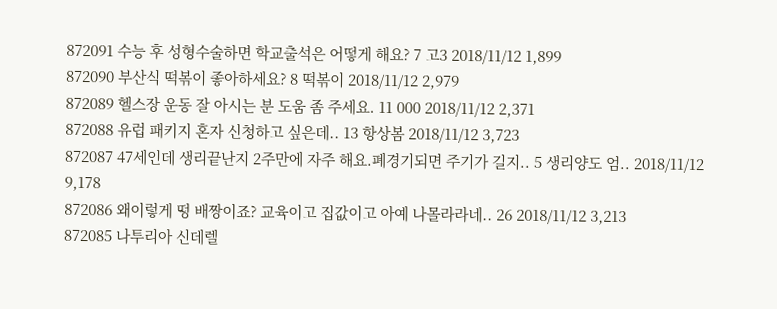872091 수능 후 성형수술하면 학교출석은 어떻게 해요? 7 고3 2018/11/12 1,899
872090 부산식 떡볶이 좋아하세요? 8 떡볶이 2018/11/12 2,979
872089 헬스장 운동 잘 아시는 분 도움 좀 주세요. 11 000 2018/11/12 2,371
872088 유럽 패키지 혼자 신청하고 싶은데.. 13 항상봄 2018/11/12 3,723
872087 47세인데 생리끝난지 2주만에 자주 해요.폐경기되면 주기가 길지.. 5 생리양도 엄.. 2018/11/12 9,178
872086 왜이렇게 떵 배짱이죠? 교육이고 집값이고 아예 나몰라라네.. 26 2018/11/12 3,213
872085 나투리아 신데렐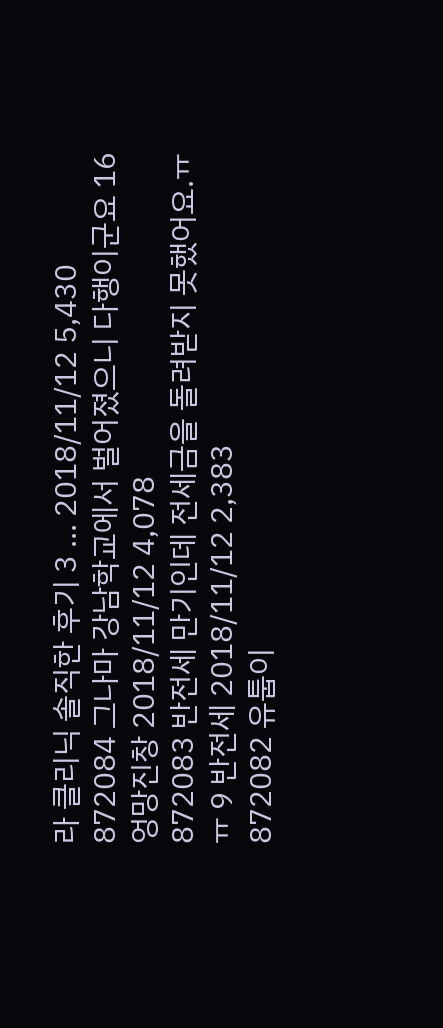라 클리닉 솔직한 후기 3 ... 2018/11/12 5,430
872084 그나마 강남학교에서 벌어졌으니 다행이군요 16 엉망진창 2018/11/12 4,078
872083 반전세 만기인데 전세금을 돌려받지 못했어요.ㅠㅠ 9 반전세 2018/11/12 2,383
872082 유툽이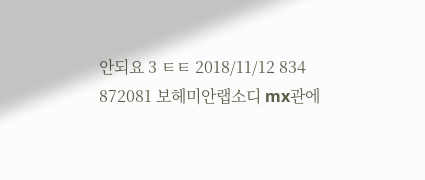안되요 3 ㅌㅌ 2018/11/12 834
872081 보헤미안랩소디 mx관에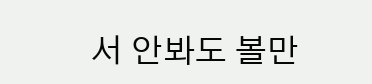서 안봐도 볼만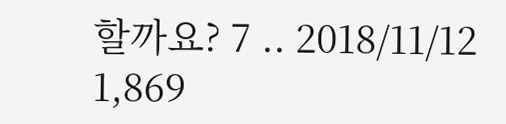할까요? 7 .. 2018/11/12 1,869